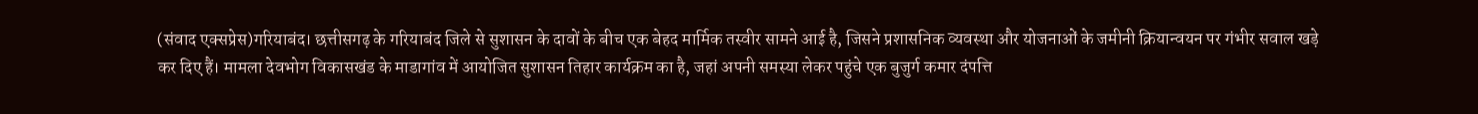(संवाद एक्सप्रेस)गरियाबंद। छत्तीसगढ़ के गरियाबंद जिले से सुशासन के दावों के बीच एक बेहद मार्मिक तस्वीर सामने आई है, जिसने प्रशासनिक व्यवस्था और योजनाओं के जमीनी क्रियान्वयन पर गंभीर सवाल खड़े कर दिए हैं। मामला देवभोग विकासखंड के माडागांव में आयोजित सुशासन तिहार कार्यक्रम का है, जहां अपनी समस्या लेकर पहुंचे एक बुजुर्ग कमार दंपत्ति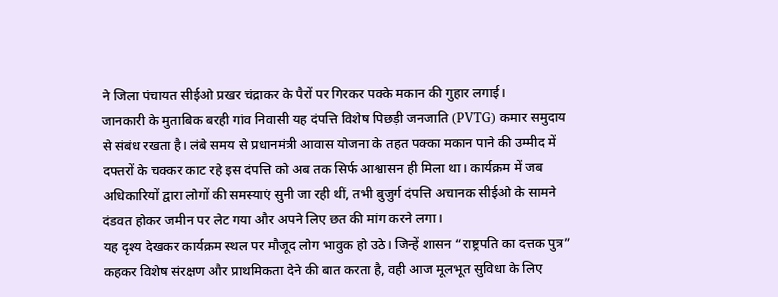ने जिला पंचायत सीईओ प्रखर चंद्राकर के पैरों पर गिरकर पक्के मकान की गुहार लगाई।
जानकारी के मुताबिक बरही गांव निवासी यह दंपत्ति विशेष पिछड़ी जनजाति (PVTG) कमार समुदाय से संबंध रखता है। लंबे समय से प्रधानमंत्री आवास योजना के तहत पक्का मकान पाने की उम्मीद में दफ्तरों के चक्कर काट रहे इस दंपत्ति को अब तक सिर्फ आश्वासन ही मिला था। कार्यक्रम में जब अधिकारियों द्वारा लोगों की समस्याएं सुनी जा रही थीं, तभी बुजुर्ग दंपत्ति अचानक सीईओ के सामने दंडवत होकर जमीन पर लेट गया और अपने लिए छत की मांग करने लगा।
यह दृश्य देखकर कार्यक्रम स्थल पर मौजूद लोग भावुक हो उठे। जिन्हें शासन “राष्ट्रपति का दत्तक पुत्र” कहकर विशेष संरक्षण और प्राथमिकता देने की बात करता है, वही आज मूलभूत सुविधा के लिए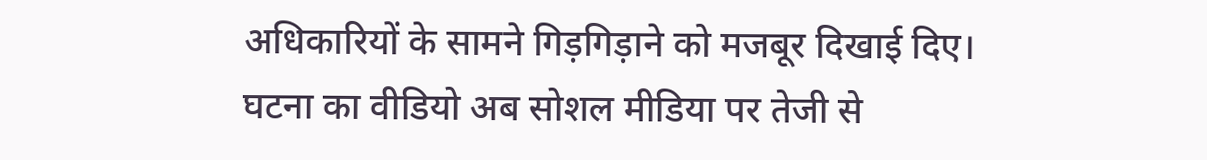अधिकारियों के सामने गिड़गिड़ाने को मजबूर दिखाई दिए।
घटना का वीडियो अब सोशल मीडिया पर तेजी से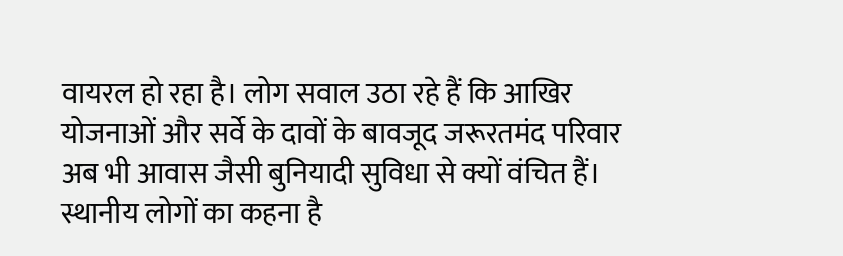वायरल हो रहा है। लोग सवाल उठा रहे हैं कि आखिर योजनाओं और सर्वे के दावों के बावजूद जरूरतमंद परिवार अब भी आवास जैसी बुनियादी सुविधा से क्यों वंचित हैं।
स्थानीय लोगों का कहना है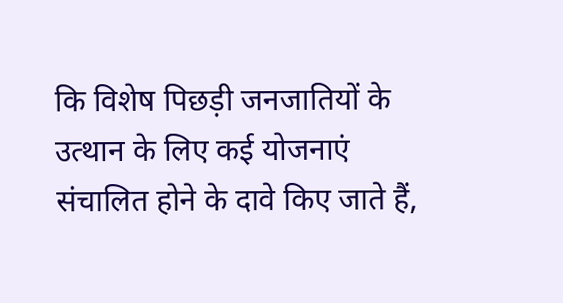कि विशेष पिछड़ी जनजातियों के उत्थान के लिए कई योजनाएं संचालित होने के दावे किए जाते हैं,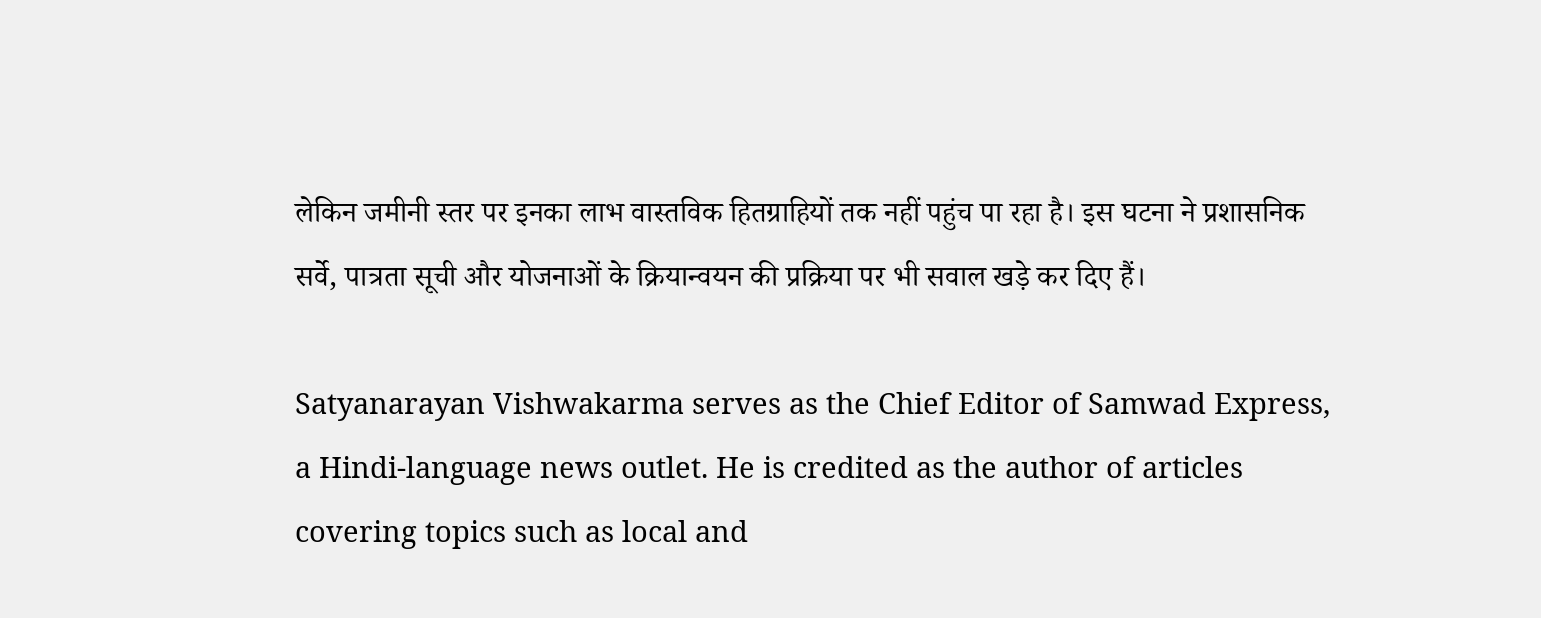लेकिन जमीनी स्तर पर इनका लाभ वास्तविक हितग्राहियों तक नहीं पहुंच पा रहा है। इस घटना ने प्रशासनिक सर्वे, पात्रता सूची और योजनाओं के क्रियान्वयन की प्रक्रिया पर भी सवाल खड़े कर दिए हैं।

Satyanarayan Vishwakarma serves as the Chief Editor of Samwad Express, a Hindi-language news outlet. He is credited as the author of articles covering topics such as local and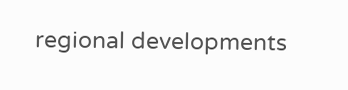regional developments